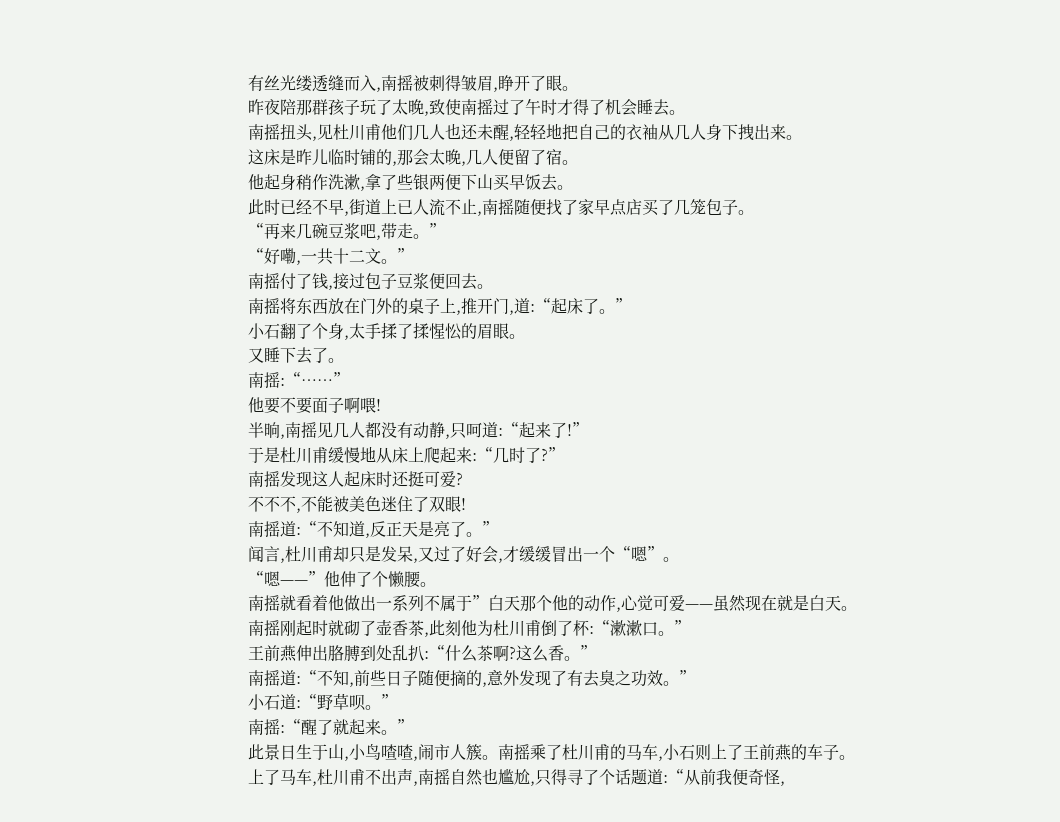有丝光缕透缝而入,南摇被刺得皱眉,睁开了眼。
昨夜陪那群孩子玩了太晚,致使南摇过了午时才得了机会睡去。
南摇扭头,见杜川甫他们几人也还未醒,轻轻地把自己的衣袖从几人身下拽出来。
这床是昨儿临时铺的,那会太晚,几人便留了宿。
他起身稍作洗漱,拿了些银两便下山买早饭去。
此时已经不早,街道上已人流不止,南摇随便找了家早点店买了几笼包子。
“再来几碗豆浆吧,带走。”
“好嘞,一共十二文。”
南摇付了钱,接过包子豆浆便回去。
南摇将东西放在门外的桌子上,推开门,道:“起床了。”
小石翻了个身,太手揉了揉惺忪的眉眼。
又睡下去了。
南摇:“……”
他要不要面子啊喂!
半晌,南摇见几人都没有动静,只呵道:“起来了!”
于是杜川甫缓慢地从床上爬起来:“几时了?”
南摇发现这人起床时还挺可爱?
不不不,不能被美色迷住了双眼!
南摇道:“不知道,反正天是亮了。”
闻言,杜川甫却只是发呆,又过了好会,才缓缓冒出一个“嗯”。
“嗯——”他伸了个懒腰。
南摇就看着他做出一系列不属于”白天那个他的动作,心觉可爱——虽然现在就是白天。
南摇刚起时就砌了壶香茶,此刻他为杜川甫倒了杯:“漱漱口。”
王前燕伸出胳膊到处乱扒:“什么茶啊?这么香。”
南摇道:“不知,前些日子随便摘的,意外发现了有去臭之功效。”
小石道:“野草呗。”
南摇:“醒了就起来。”
此景日生于山,小鸟喳喳,闹市人簇。南摇乘了杜川甫的马车,小石则上了王前燕的车子。
上了马车,杜川甫不出声,南摇自然也尴尬,只得寻了个话题道:“从前我便奇怪,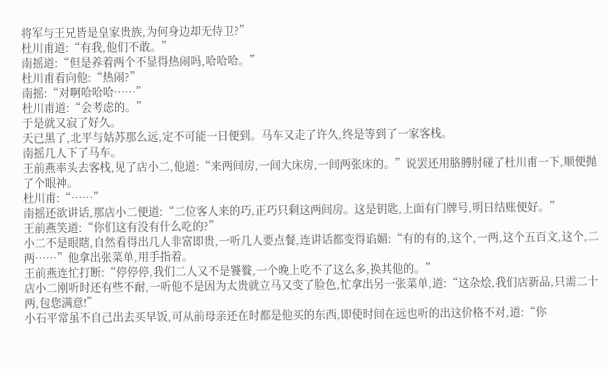将军与王兄皆是皇家贵族,为何身边却无侍卫?”
杜川甫道:“有我,他们不敢。”
南摇道:“但是养着两个不显得热闹吗,哈哈哈。”
杜川甫看向他:“热闹?”
南摇:“对啊哈哈哈……”
杜川甫道:“会考虑的。”
于是就又寂了好久。
天已黑了,北平与姑苏那么远,定不可能一日便到。马车又走了许久,终是等到了一家客栈。
南摇几人下了马车。
王前燕率头去客栈,见了店小二,他道:“来两间房,一间大床房,一间两张床的。”说罢还用胳膊肘碰了杜川甫一下,顺便抛了个眼神。
杜川甫:“……”
南摇还欲讲话,那店小二便道:“二位客人来的巧,正巧只剩这两间房。这是钥匙,上面有门牌号,明日结账便好。”
王前燕笑道:“你们这有没有什么吃的?”
小二不是眼瞎,自然看得出几人非富即贵,一听几人要点餐,连讲话都变得谄媚:“有的有的,这个,一两,这个五百文,这个,二两……”他拿出张菜单,用手指着。
王前燕连忙打断:“停停停,我们二人又不是饕餮,一个晚上吃不了这么多,换其他的。”
店小二刚听时还有些不耐,一听他不是因为太贵就立马又变了脸色,忙拿出另一张菜单,道:“这杂烩,我们店新品,只需二十两,包您满意!”
小石平常虽不自己出去买早饭,可从前母亲还在时都是他买的东西,即使时间在远也听的出这价格不对,道:“你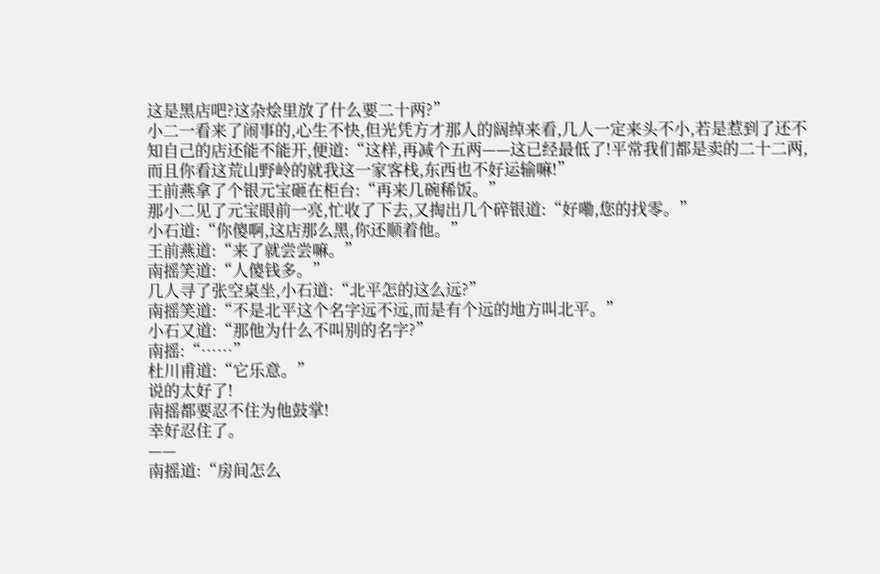这是黑店吧?这杂烩里放了什么要二十两?”
小二一看来了闹事的,心生不快,但光凭方才那人的阔绰来看,几人一定来头不小,若是惹到了还不知自己的店还能不能开,便道:“这样,再减个五两——这已经最低了!平常我们都是卖的二十二两,而且你看这荒山野岭的就我这一家客栈,东西也不好运输嘛!”
王前燕拿了个银元宝砸在柜台:“再来几碗稀饭。”
那小二见了元宝眼前一亮,忙收了下去,又掏出几个碎银道:“好嘞,您的找零。”
小石道:“你傻啊,这店那么黑,你还顺着他。”
王前燕道:“来了就尝尝嘛。”
南摇笑道:“人傻钱多。”
几人寻了张空桌坐,小石道:“北平怎的这么远?”
南摇笑道:“不是北平这个名字远不远,而是有个远的地方叫北平。”
小石又道:“那他为什么不叫别的名字?”
南摇:“……”
杜川甫道:“它乐意。”
说的太好了!
南摇都要忍不住为他鼓掌!
幸好忍住了。
——
南摇道:“房间怎么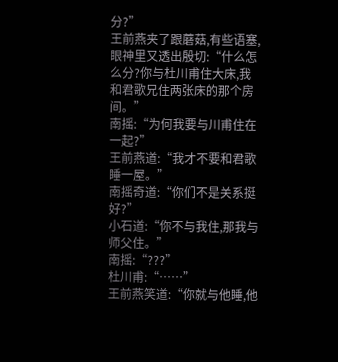分?”
王前燕夹了跟蘑菇,有些语塞,眼神里又透出殷切:“什么怎么分?你与杜川甫住大床,我和君歌兄住两张床的那个房间。”
南摇:“为何我要与川甫住在一起?”
王前燕道:“我才不要和君歌睡一屋。”
南摇奇道:“你们不是关系挺好?”
小石道:“你不与我住,那我与师父住。”
南摇:“???”
杜川甫:“……”
王前燕笑道:“你就与他睡,他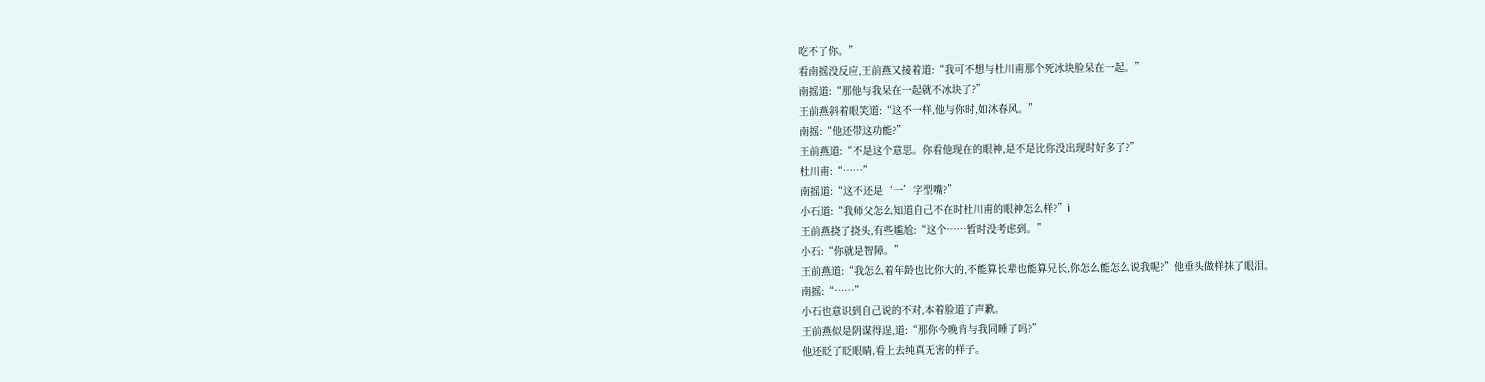吃不了你。”
看南摇没反应,王前燕又接着道:“我可不想与杜川甫那个死冰块脸呆在一起。”
南摇道:“那他与我呆在一起就不冰块了?”
王前燕斜着眼笑道:“这不一样,他与你时,如沐春风。”
南摇:“他还带这功能?”
王前燕道:“不是这个意思。你看他现在的眼神,是不是比你没出现时好多了?”
杜川甫:“……”
南摇道:“这不还是‘一’字型嘴?”
小石道:“我师父怎么知道自己不在时杜川甫的眼神怎么样?”i
王前燕挠了挠头,有些尴尬:“这个……暂时没考虑到。”
小石:“你就是智障。”
王前燕道:“我怎么着年龄也比你大的,不能算长辈也能算兄长,你怎么能怎么说我呢?”他垂头做样抹了眼泪。
南摇:“……”
小石也意识到自己说的不对,本着脸道了声歉。
王前燕似是阴谋得逞,道:“那你今晚肯与我同睡了吗?”
他还眨了眨眼睛,看上去纯真无害的样子。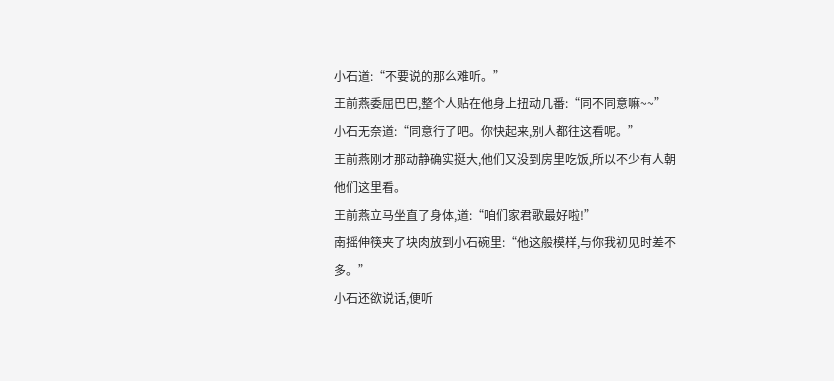小石道:“不要说的那么难听。”
王前燕委屈巴巴,整个人贴在他身上扭动几番:“同不同意嘛~~”
小石无奈道:“同意行了吧。你快起来,别人都往这看呢。”
王前燕刚才那动静确实挺大,他们又没到房里吃饭,所以不少有人朝他们这里看。
王前燕立马坐直了身体,道:“咱们家君歌最好啦!”
南摇伸筷夹了块肉放到小石碗里:“他这般模样,与你我初见时差不多。”
小石还欲说话,便听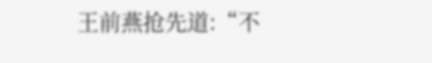王前燕抢先道:“不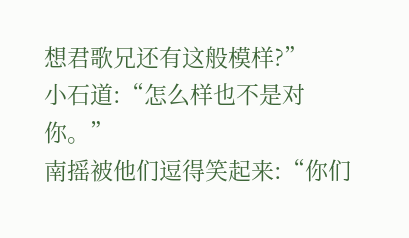想君歌兄还有这般模样?”
小石道:“怎么样也不是对你。”
南摇被他们逗得笑起来:“你们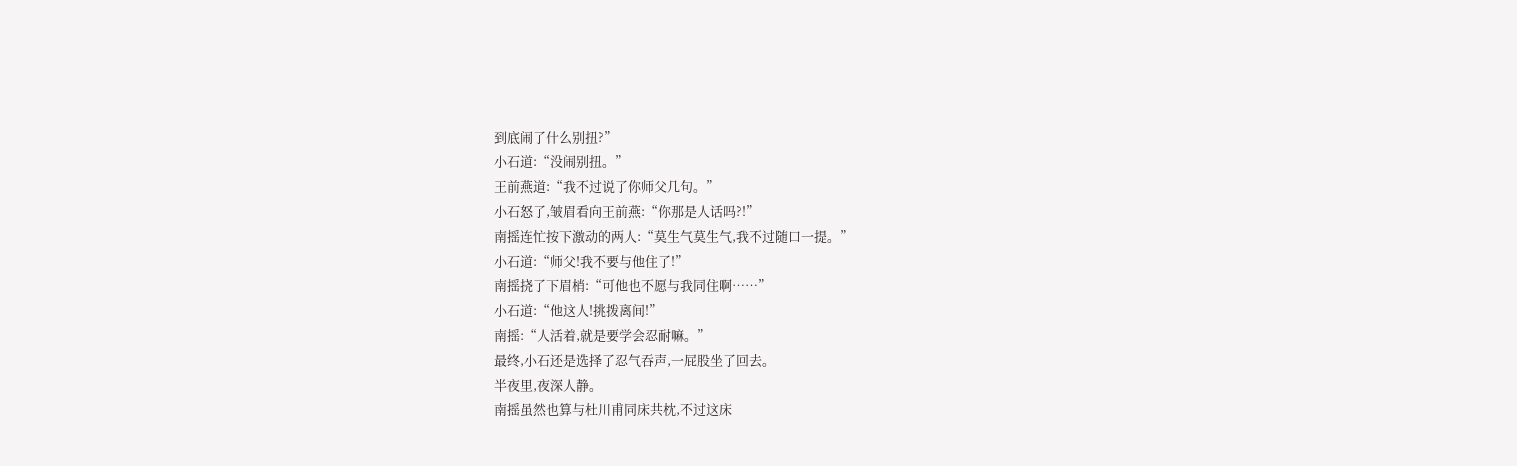到底闹了什么别扭?”
小石道:“没闹别扭。”
王前燕道:“我不过说了你师父几句。”
小石怒了,皱眉看向王前燕:“你那是人话吗?!”
南摇连忙按下激动的两人:“莫生气莫生气,我不过随口一提。”
小石道:“师父!我不要与他住了!”
南摇挠了下眉梢:“可他也不愿与我同住啊……”
小石道:“他这人!挑拨离间!”
南摇:“人活着,就是要学会忍耐嘛。”
最终,小石还是选择了忍气吞声,一屁股坐了回去。
半夜里,夜深人静。
南摇虽然也算与杜川甫同床共枕,不过这床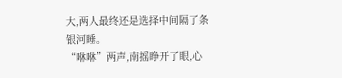大,两人最终还是选择中间隔了条银河睡。
“咻咻”两声,南摇睁开了眼,心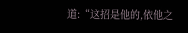道:“这招是他的,依他之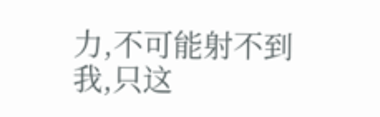力,不可能射不到我,只这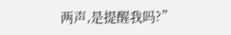两声,是提醒我吗?”